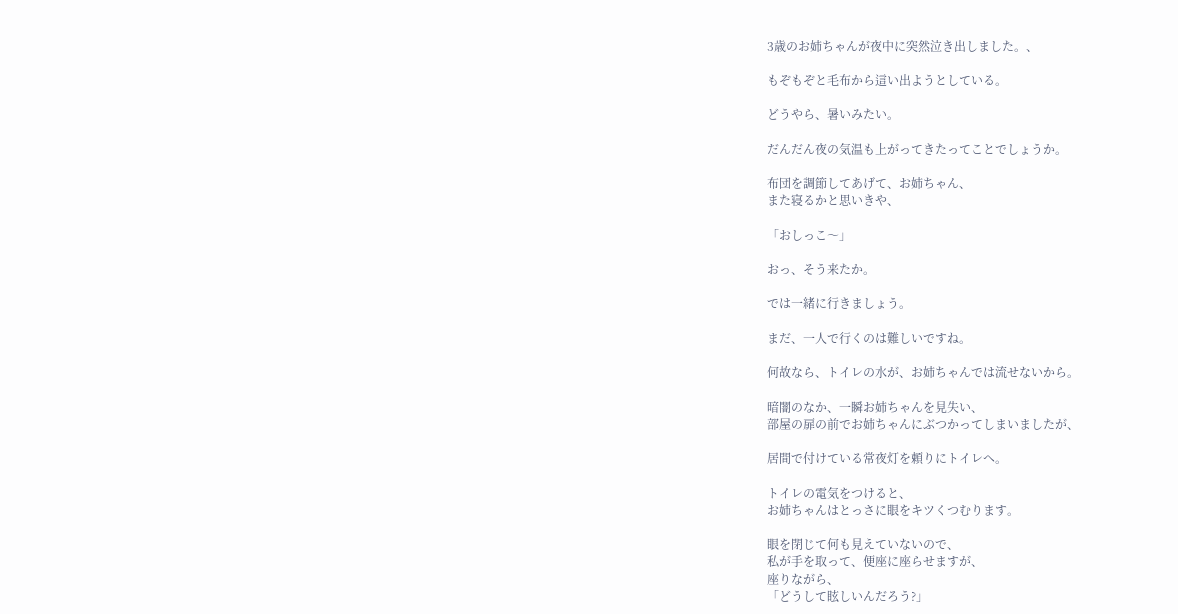3歳のお姉ちゃんが夜中に突然泣き出しました。、

もぞもぞと毛布から這い出ようとしている。

どうやら、暑いみたい。

だんだん夜の気温も上がってきたってことでしょうか。

布団を調節してあげて、お姉ちゃん、
また寝るかと思いきや、

「おしっこ〜」

おっ、そう来たか。

では一緒に行きましょう。

まだ、一人で行くのは難しいですね。

何故なら、トイレの水が、お姉ちゃんでは流せないから。

暗闇のなか、一瞬お姉ちゃんを見失い、
部屋の扉の前でお姉ちゃんにぶつかってしまいましたが、

居間で付けている常夜灯を頼りにトイレへ。

トイレの電気をつけると、
お姉ちゃんはとっさに眼をキツくつむります。

眼を閉じて何も見えていないので、
私が手を取って、便座に座らせますが、
座りながら、
「どうして眩しいんだろう?」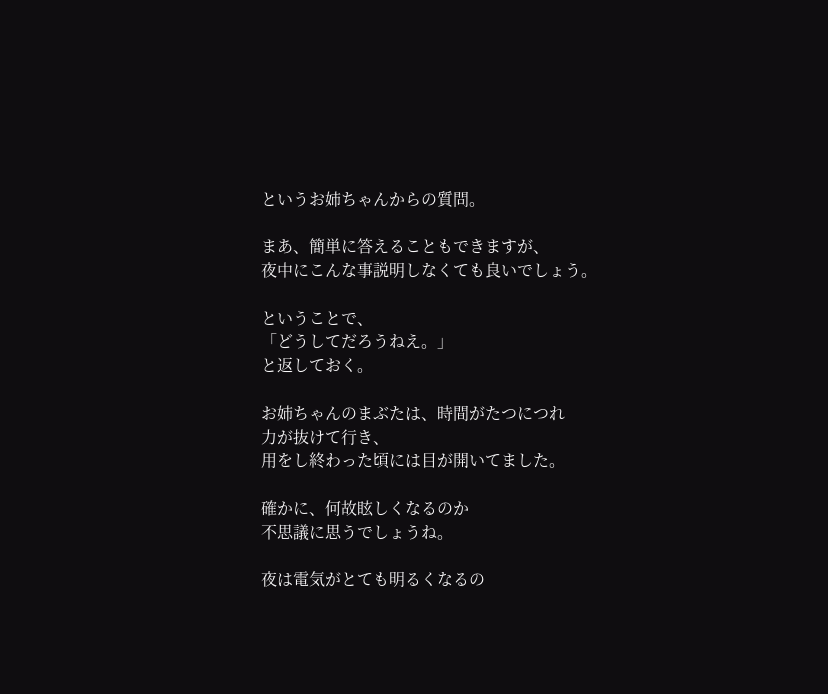というお姉ちゃんからの質問。

まあ、簡単に答えることもできますが、
夜中にこんな事説明しなくても良いでしょう。

ということで、
「どうしてだろうねえ。」
と返しておく。

お姉ちゃんのまぶたは、時間がたつにつれ
力が抜けて行き、
用をし終わった頃には目が開いてました。

確かに、何故眩しくなるのか
不思議に思うでしょうね。

夜は電気がとても明るくなるの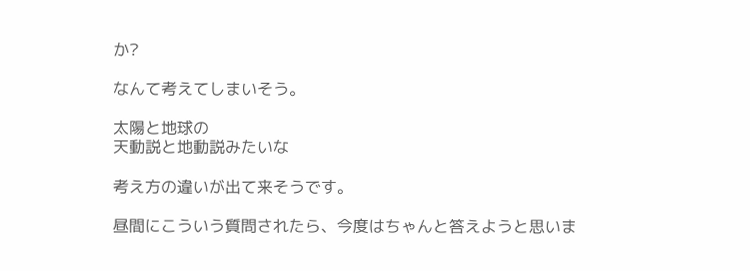か?

なんて考えてしまいそう。

太陽と地球の
天動説と地動説みたいな

考え方の違いが出て来そうです。

昼間にこういう質問されたら、今度はちゃんと答えようと思いま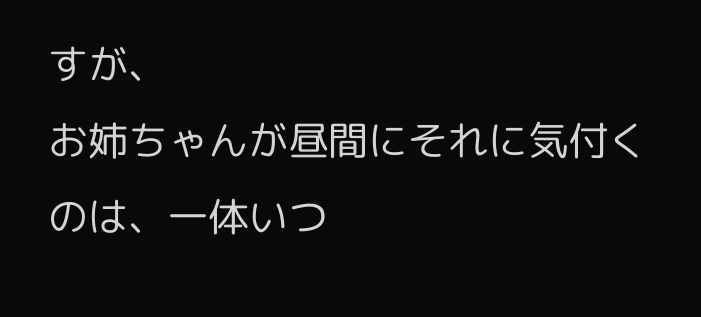すが、
お姉ちゃんが昼間にそれに気付くのは、一体いつ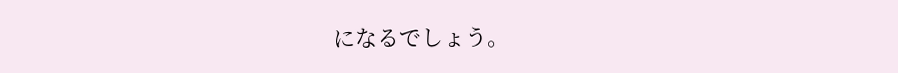になるでしょう。